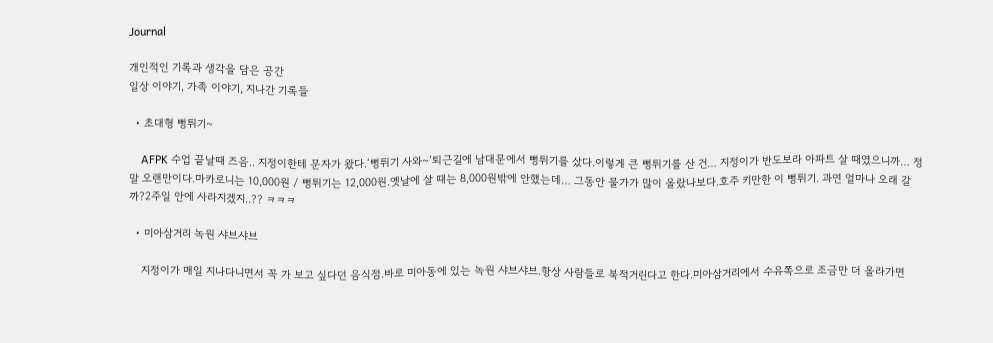Journal

개인적인 기록과 생각을 담은 공간
일상 이야기, 가족 이야기, 지나간 기록들

  • 초대형 뻥튀기~

    AFPK 수업 끝날때 즈음.. 지정이한테 문자가 왔다.‘뻥튀기 사와~’퇴근길에 남대문에서 뻥튀기를 샀다.이렇게 큰 뻥튀기를 산 건… 지정이가 반도보라 아파트 살 때였으니까… 정말 오랜만이다.마카로니는 10,000원 / 뻥튀기는 12,000원.옛날에 살 때는 8,000원밖에 안했는데… 그동안 물가가 많이 올랐나보다.호주 키만한 이 뻥튀기. 과연 얼마나 오래 갈까?2주일 안에 사라지겠지..?? ㅋㅋㅋ

  • 미아삼거리 녹원 샤브샤브

    지정이가 매일 지나다니면서 꼭 가 보고 싶다던 음식점.바로 미아동에 있는 녹원 샤브샤브.항상 사람들로 북적거린다고 한다.미아삼거리에서 수유쪽으로 조금만 더 올라가면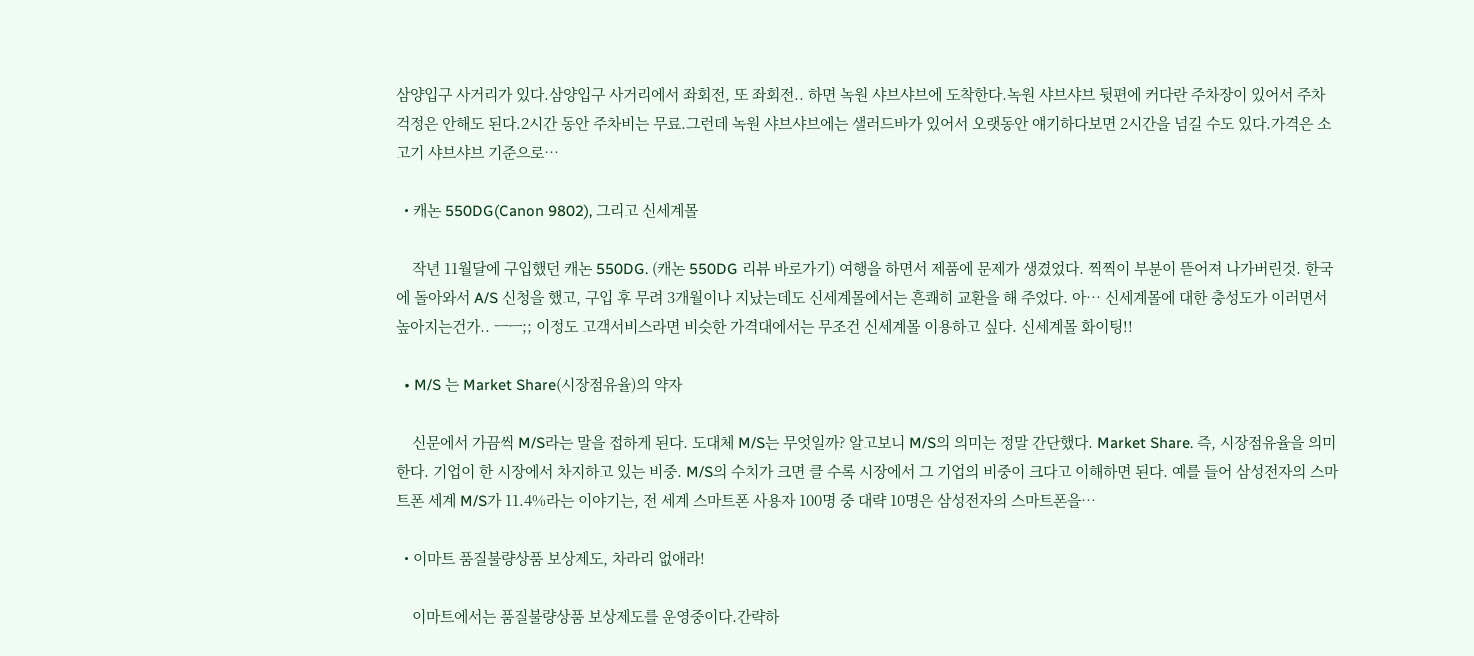삼양입구 사거리가 있다.삼양입구 사거리에서 좌회전, 또 좌회전.. 하면 녹원 샤브샤브에 도착한다.녹원 샤브샤브 뒷편에 커다란 주차장이 있어서 주차 걱정은 안해도 된다.2시간 동안 주차비는 무료.그런데 녹원 샤브샤브에는 샐러드바가 있어서 오랫동안 얘기하다보면 2시간을 넘길 수도 있다.가격은 소고기 샤브샤브 기준으로…

  • 캐논 550DG(Canon 9802), 그리고 신세계몰

    작년 11월달에 구입했던 캐논 550DG. (캐논 550DG 리뷰 바로가기) 여행을 하면서 제품에 문제가 생겼었다. 찍찍이 부분이 뜯어져 나가버린것. 한국에 돌아와서 A/S 신청을 했고, 구입 후 무려 3개월이나 지났는데도 신세계몰에서는 흔쾌히 교환을 해 주었다. 아… 신세계몰에 대한 충성도가 이러면서 높아지는건가.. ㅡㅡ;; 이정도 고객서비스라면 비슷한 가격대에서는 무조건 신세계몰 이용하고 싶다. 신세계몰 화이팅!!

  • M/S 는 Market Share(시장점유율)의 약자

    신문에서 가끔씩 M/S라는 말을 접하게 된다. 도대체 M/S는 무엇일까? 알고보니 M/S의 의미는 정말 간단했다. Market Share. 즉, 시장점유율을 의미한다. 기업이 한 시장에서 차지하고 있는 비중. M/S의 수치가 크면 클 수록 시장에서 그 기업의 비중이 크다고 이해하면 된다. 예를 들어 삼성전자의 스마트폰 세계 M/S가 11.4%라는 이야기는, 전 세계 스마트폰 사용자 100명 중 대략 10명은 삼성전자의 스마트폰을…

  • 이마트 품질불량상품 보상제도, 차라리 없애라!

    이마트에서는 품질불량상품 보상제도를 운영중이다.간략하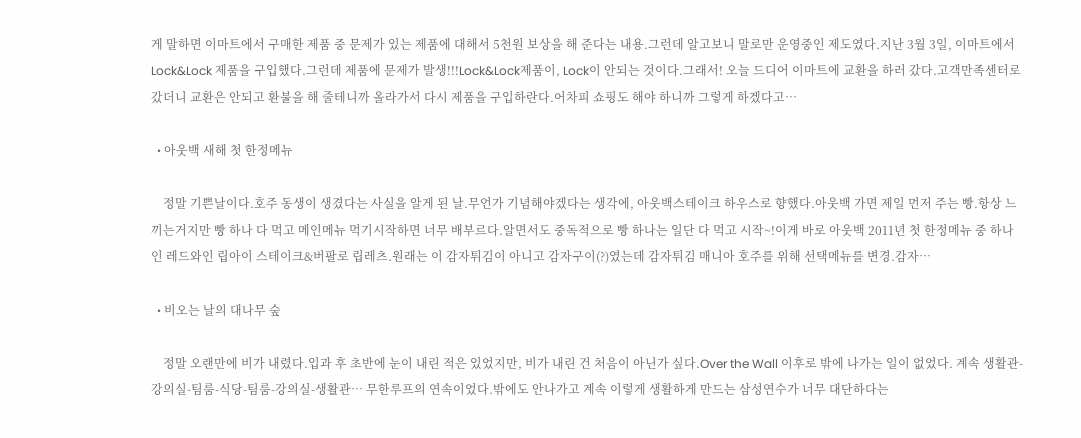게 말하면 이마트에서 구매한 제품 중 문제가 있는 제품에 대해서 5천원 보상을 해 준다는 내용.그런데 알고보니 말로만 운영중인 제도였다.지난 3월 3일, 이마트에서 Lock&Lock 제품을 구입했다.그런데 제품에 문제가 발생!!!Lock&Lock제품이, Lock이 안되는 것이다.그래서! 오늘 드디어 이마트에 교환을 하러 갔다.고객만족센터로 갔더니 교환은 안되고 환불을 해 줄테니까 올라가서 다시 제품을 구입하란다.어차피 쇼핑도 해야 하니까 그렇게 하겠다고…

  • 아웃백 새해 첫 한정메뉴

    정말 기쁜날이다.호주 동생이 생겼다는 사실을 알게 된 날.무언가 기념해야겠다는 생각에, 아웃백스테이크 하우스로 향했다.아웃백 가면 제일 먼저 주는 빵.항상 느끼는거지만 빵 하나 다 먹고 메인메뉴 먹기시작하면 너무 배부르다.알면서도 중독적으로 빵 하나는 일단 다 먹고 시작~!이게 바로 아웃백 2011년 첫 한정메뉴 중 하나인 레드와인 립아이 스테이크&버팔로 립레츠.원래는 이 감자튀김이 아니고 감자구이(?)였는데 감자튀김 매니아 호주를 위해 선택메뉴를 변경.감자…

  • 비오는 날의 대나무 숲

    정말 오랜만에 비가 내렸다.입과 후 초반에 눈이 내린 적은 있었지만, 비가 내린 건 처음이 아닌가 싶다.Over the Wall 이후로 밖에 나가는 일이 없었다. 계속 생활관-강의실-팀룸-식당-팀룸-강의실-생활관… 무한루프의 연속이었다.밖에도 안나가고 계속 이렇게 생활하게 만드는 삼성연수가 너무 대단하다는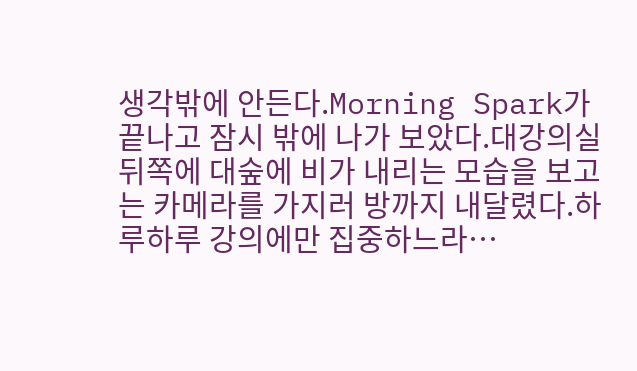생각밖에 안든다.Morning Spark가 끝나고 잠시 밖에 나가 보았다.대강의실 뒤쪽에 대숲에 비가 내리는 모습을 보고는 카메라를 가지러 방까지 내달렸다.하루하루 강의에만 집중하느라…